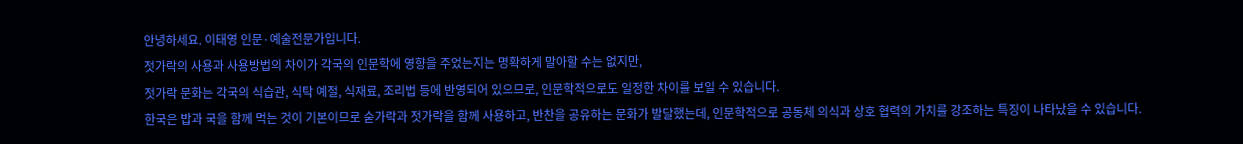안녕하세요. 이태영 인문·예술전문가입니다.
젓가락의 사용과 사용방법의 차이가 각국의 인문학에 영향을 주었는지는 명확하게 말아할 수는 없지만,
젓가락 문화는 각국의 식습관, 식탁 예절, 식재료, 조리법 등에 반영되어 있으므로, 인문학적으로도 일정한 차이를 보일 수 있습니다.
한국은 밥과 국을 함께 먹는 것이 기본이므로 숟가락과 젓가락을 함께 사용하고, 반찬을 공유하는 문화가 발달했는데, 인문학적으로 공동체 의식과 상호 협력의 가치를 강조하는 특징이 나타났을 수 있습니다.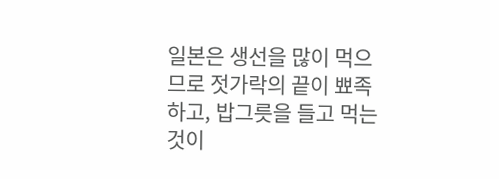일본은 생선을 많이 먹으므로 젓가락의 끝이 뾰족하고, 밥그릇을 들고 먹는 것이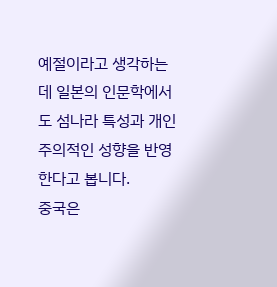예절이라고 생각하는데 일본의 인문학에서도 섬나라 특성과 개인주의적인 성향을 반영한다고 봅니다.
중국은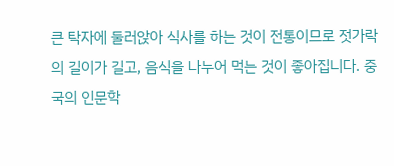큰 탁자에 둘러앉아 식사를 하는 것이 전통이므로 젓가락의 길이가 길고, 음식을 나누어 먹는 것이 좋아집니다. 중국의 인문학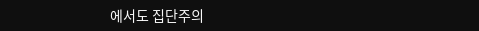에서도 집단주의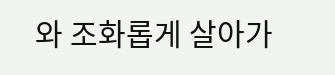와 조화롭게 살아가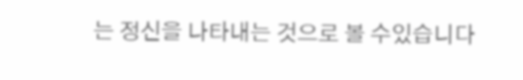는 정신을 나타내는 것으로 볼 수있습니다